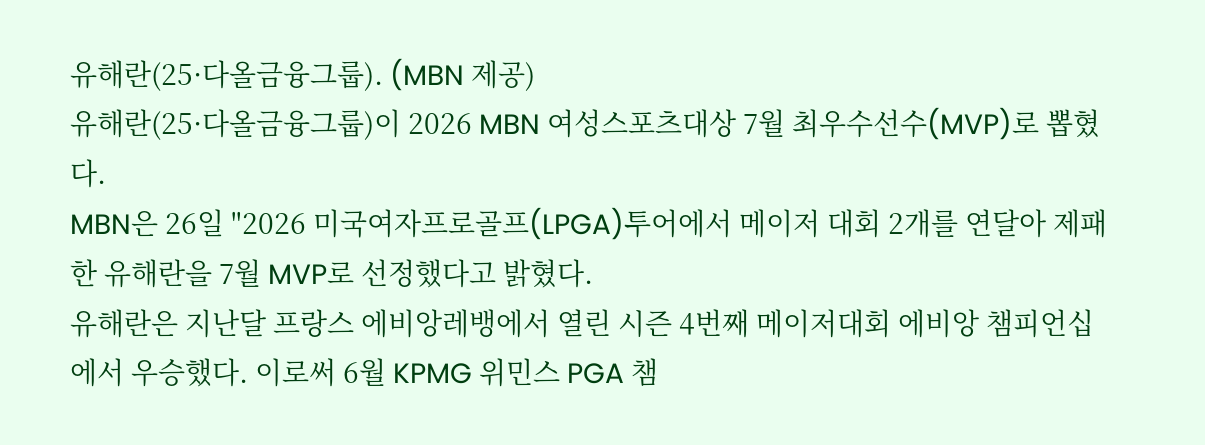유해란(25·다올금융그룹). (MBN 제공)
유해란(25·다올금융그룹)이 2026 MBN 여성스포츠대상 7월 최우수선수(MVP)로 뽑혔다.
MBN은 26일 "2026 미국여자프로골프(LPGA)투어에서 메이저 대회 2개를 연달아 제패한 유해란을 7월 MVP로 선정했다고 밝혔다.
유해란은 지난달 프랑스 에비앙레뱅에서 열린 시즌 4번째 메이저대회 에비앙 챔피언십에서 우승했다. 이로써 6월 KPMG 위민스 PGA 챔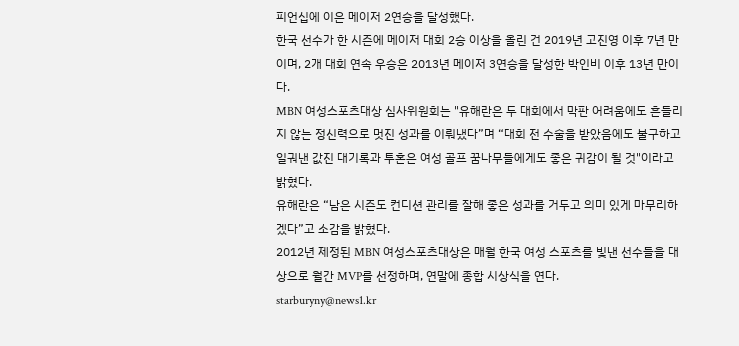피언십에 이은 메이저 2연승을 달성했다.
한국 선수가 한 시즌에 메이저 대회 2승 이상을 올린 건 2019년 고진영 이후 7년 만이며, 2개 대회 연속 우승은 2013년 메이저 3연승을 달성한 박인비 이후 13년 만이다.
MBN 여성스포츠대상 심사위원회는 "유해란은 두 대회에서 막판 어려움에도 흔들리지 않는 정신력으로 멋진 성과를 이뤄냈다”며 “대회 전 수술을 받았음에도 불구하고 일궈낸 값진 대기록과 투혼은 여성 골프 꿈나무들에게도 좋은 귀감이 될 것"이라고 밝혔다.
유해란은 “남은 시즌도 컨디션 관리를 잘해 좋은 성과를 거두고 의미 있게 마무리하겠다”고 소감을 밝혔다.
2012년 제정된 MBN 여성스포츠대상은 매월 한국 여성 스포츠를 빛낸 선수들을 대상으로 월간 MVP를 선정하며, 연말에 종합 시상식을 연다.
starburyny@news1.kr